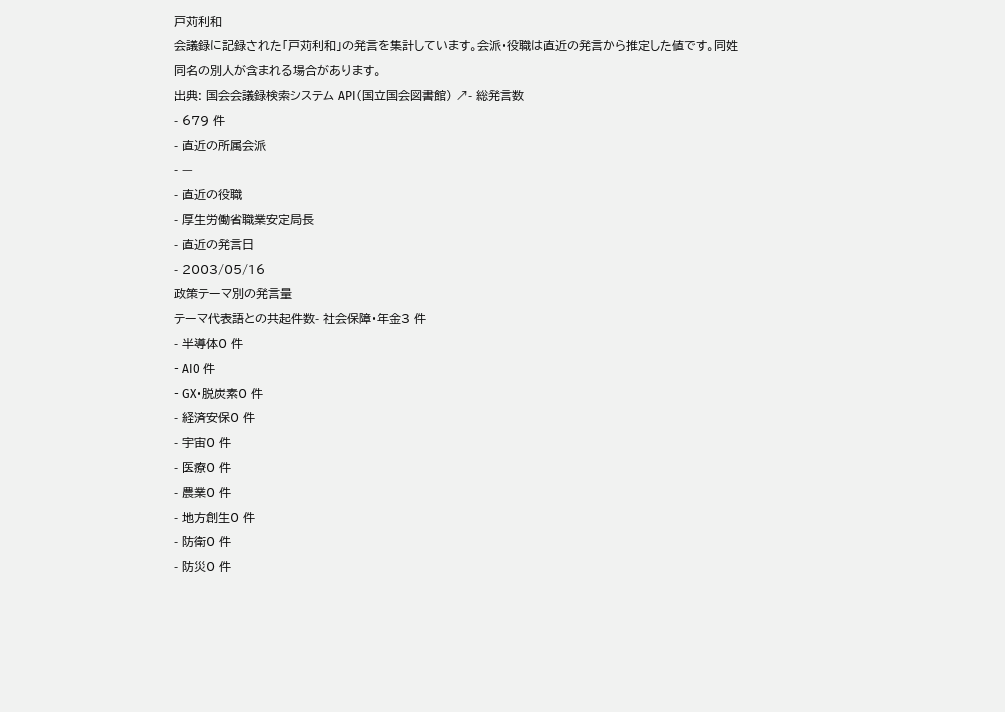戸苅利和
会議録に記録された「戸苅利和」の発言を集計しています。会派・役職は直近の発言から推定した値です。同姓同名の別人が含まれる場合があります。
出典: 国会会議録検索システム API(国立国会図書館) ↗- 総発言数
- 679 件
- 直近の所属会派
- —
- 直近の役職
- 厚生労働省職業安定局長
- 直近の発言日
- 2003/05/16
政策テーマ別の発言量
テーマ代表語との共起件数- 社会保障・年金3 件
- 半導体0 件
- AI0 件
- GX・脱炭素0 件
- 経済安保0 件
- 宇宙0 件
- 医療0 件
- 農業0 件
- 地方創生0 件
- 防衛0 件
- 防災0 件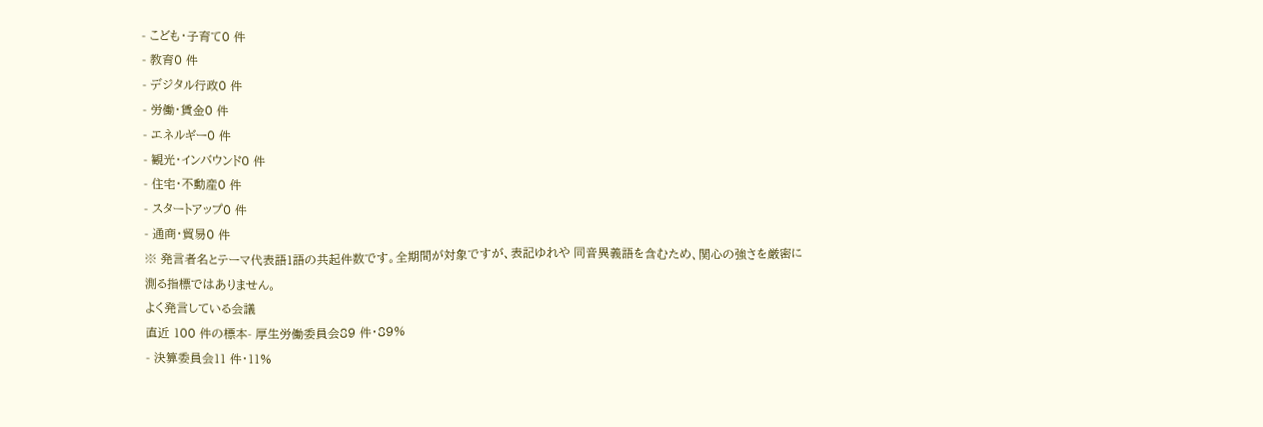- こども・子育て0 件
- 教育0 件
- デジタル行政0 件
- 労働・賃金0 件
- エネルギー0 件
- 観光・インバウンド0 件
- 住宅・不動産0 件
- スタートアップ0 件
- 通商・貿易0 件
※ 発言者名とテーマ代表語1語の共起件数です。全期間が対象ですが、表記ゆれや 同音異義語を含むため、関心の強さを厳密に測る指標ではありません。
よく発言している会議
直近 100 件の標本- 厚生労働委員会89 件・89%
- 決算委員会11 件・11%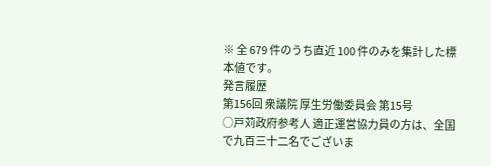※ 全 679 件のうち直近 100 件のみを集計した標本値です。
発言履歴
第156回 衆議院 厚生労働委員会 第15号
○戸苅政府参考人 適正運営協力員の方は、全国で九百三十二名でございま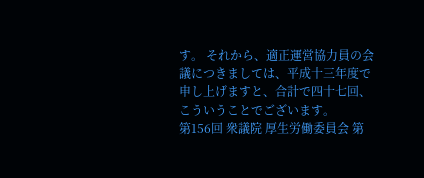す。 それから、適正運営協力員の会議につきましては、平成十三年度で申し上げますと、合計で四十七回、こういうことでございます。
第156回 衆議院 厚生労働委員会 第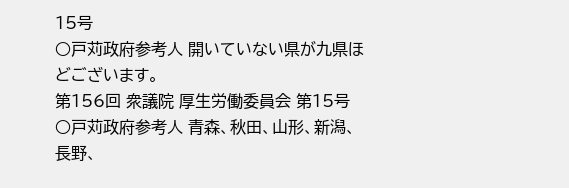15号
○戸苅政府参考人 開いていない県が九県ほどございます。
第156回 衆議院 厚生労働委員会 第15号
○戸苅政府参考人 青森、秋田、山形、新潟、長野、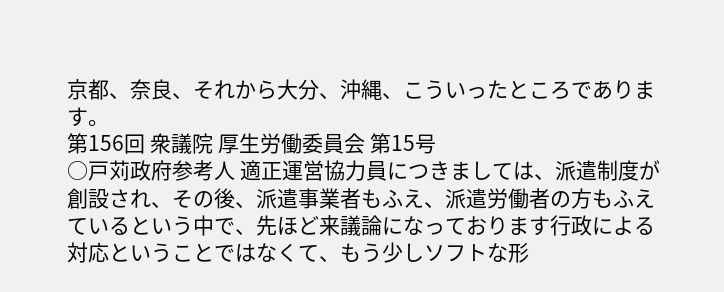京都、奈良、それから大分、沖縄、こういったところであります。
第156回 衆議院 厚生労働委員会 第15号
○戸苅政府参考人 適正運営協力員につきましては、派遣制度が創設され、その後、派遣事業者もふえ、派遣労働者の方もふえているという中で、先ほど来議論になっております行政による対応ということではなくて、もう少しソフトな形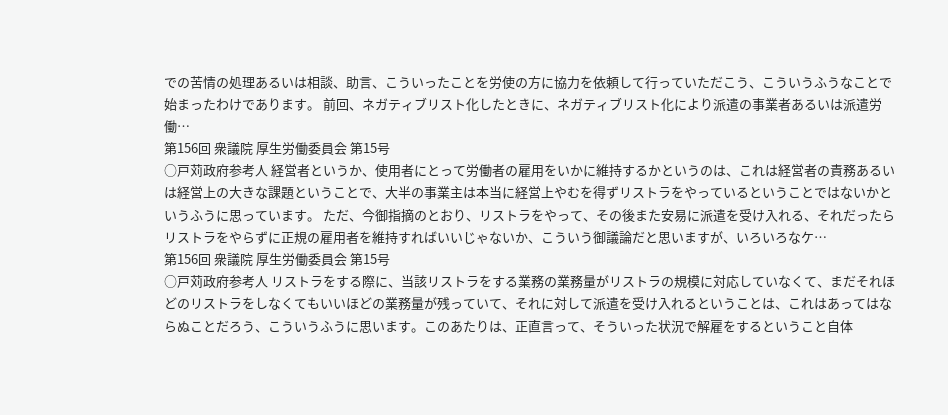での苦情の処理あるいは相談、助言、こういったことを労使の方に協力を依頼して行っていただこう、こういうふうなことで始まったわけであります。 前回、ネガティブリスト化したときに、ネガティブリスト化により派遣の事業者あるいは派遣労働…
第156回 衆議院 厚生労働委員会 第15号
○戸苅政府参考人 経営者というか、使用者にとって労働者の雇用をいかに維持するかというのは、これは経営者の責務あるいは経営上の大きな課題ということで、大半の事業主は本当に経営上やむを得ずリストラをやっているということではないかというふうに思っています。 ただ、今御指摘のとおり、リストラをやって、その後また安易に派遣を受け入れる、それだったらリストラをやらずに正規の雇用者を維持すればいいじゃないか、こういう御議論だと思いますが、いろいろなケ…
第156回 衆議院 厚生労働委員会 第15号
○戸苅政府参考人 リストラをする際に、当該リストラをする業務の業務量がリストラの規模に対応していなくて、まだそれほどのリストラをしなくてもいいほどの業務量が残っていて、それに対して派遣を受け入れるということは、これはあってはならぬことだろう、こういうふうに思います。このあたりは、正直言って、そういった状況で解雇をするということ自体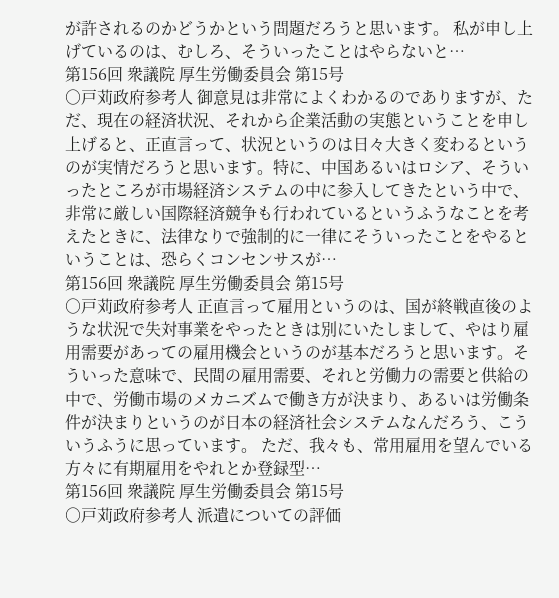が許されるのかどうかという問題だろうと思います。 私が申し上げているのは、むしろ、そういったことはやらないと…
第156回 衆議院 厚生労働委員会 第15号
○戸苅政府参考人 御意見は非常によくわかるのでありますが、ただ、現在の経済状況、それから企業活動の実態ということを申し上げると、正直言って、状況というのは日々大きく変わるというのが実情だろうと思います。特に、中国あるいはロシア、そういったところが市場経済システムの中に参入してきたという中で、非常に厳しい国際経済競争も行われているというふうなことを考えたときに、法律なりで強制的に一律にそういったことをやるということは、恐らくコンセンサスが…
第156回 衆議院 厚生労働委員会 第15号
○戸苅政府参考人 正直言って雇用というのは、国が終戦直後のような状況で失対事業をやったときは別にいたしまして、やはり雇用需要があっての雇用機会というのが基本だろうと思います。そういった意味で、民間の雇用需要、それと労働力の需要と供給の中で、労働市場のメカニズムで働き方が決まり、あるいは労働条件が決まりというのが日本の経済社会システムなんだろう、こういうふうに思っています。 ただ、我々も、常用雇用を望んでいる方々に有期雇用をやれとか登録型…
第156回 衆議院 厚生労働委員会 第15号
○戸苅政府参考人 派遣についての評価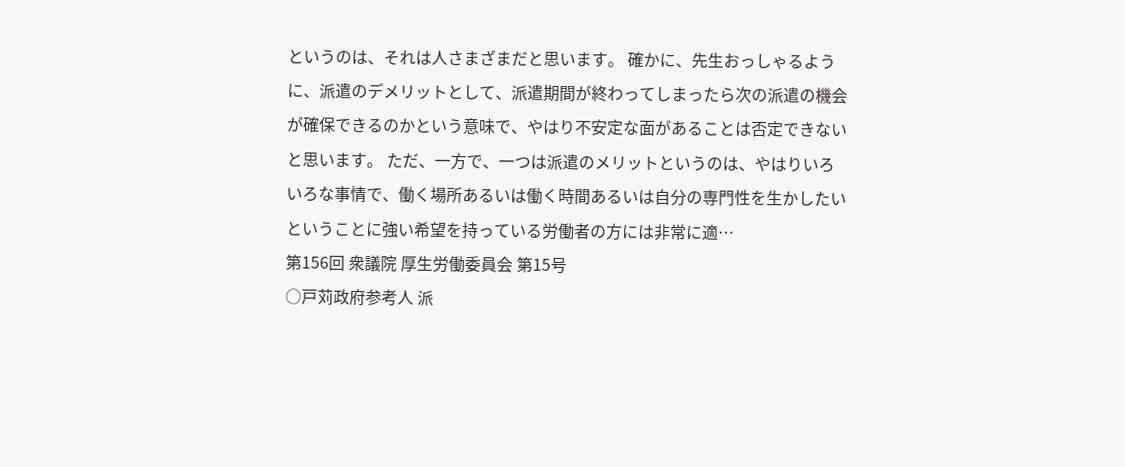というのは、それは人さまざまだと思います。 確かに、先生おっしゃるように、派遣のデメリットとして、派遣期間が終わってしまったら次の派遣の機会が確保できるのかという意味で、やはり不安定な面があることは否定できないと思います。 ただ、一方で、一つは派遣のメリットというのは、やはりいろいろな事情で、働く場所あるいは働く時間あるいは自分の専門性を生かしたいということに強い希望を持っている労働者の方には非常に適…
第156回 衆議院 厚生労働委員会 第15号
○戸苅政府参考人 派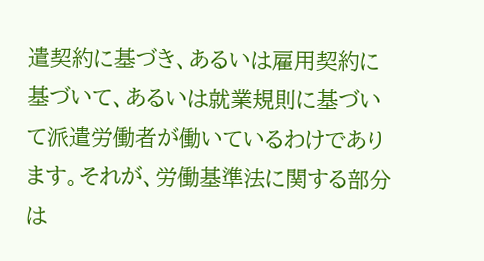遣契約に基づき、あるいは雇用契約に基づいて、あるいは就業規則に基づいて派遣労働者が働いているわけであります。それが、労働基準法に関する部分は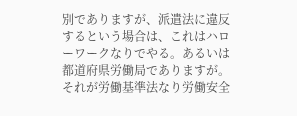別でありますが、派遣法に違反するという場合は、これはハローワークなりでやる。あるいは都道府県労働局でありますが。それが労働基準法なり労働安全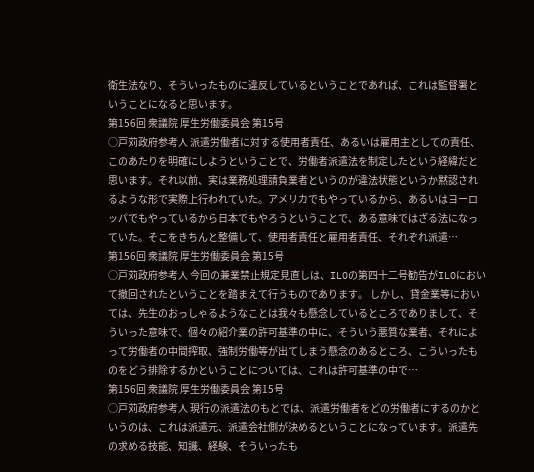衛生法なり、そういったものに違反しているということであれば、これは監督署ということになると思います。
第156回 衆議院 厚生労働委員会 第15号
○戸苅政府参考人 派遣労働者に対する使用者責任、あるいは雇用主としての責任、このあたりを明確にしようということで、労働者派遣法を制定したという経緯だと思います。それ以前、実は業務処理請負業者というのが違法状態というか黙認されるような形で実際上行われていた。アメリカでもやっているから、あるいはヨーロッパでもやっているから日本でもやろうということで、ある意味ではざる法になっていた。そこをきちんと整備して、使用者責任と雇用者責任、それぞれ派遣…
第156回 衆議院 厚生労働委員会 第15号
○戸苅政府参考人 今回の兼業禁止規定見直しは、ILOの第四十二号勧告がILOにおいて撤回されたということを踏まえて行うものであります。 しかし、貸金業等においては、先生のおっしゃるようなことは我々も懸念しているところでありまして、そういった意味で、個々の紹介業の許可基準の中に、そういう悪質な業者、それによって労働者の中間搾取、強制労働等が出てしまう懸念のあるところ、こういったものをどう排除するかということについては、これは許可基準の中で…
第156回 衆議院 厚生労働委員会 第15号
○戸苅政府参考人 現行の派遣法のもとでは、派遣労働者をどの労働者にするのかというのは、これは派遣元、派遣会社側が決めるということになっています。派遣先の求める技能、知識、経験、そういったも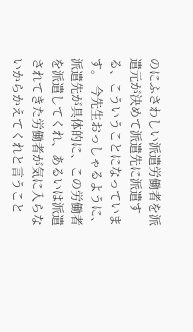のにふさわしい派遣労働者を派遣元が決めて派遣先に派遣する、こういうことになっています。 今先生おっしゃるように、派遣先が具体的に、この労働者を派遣してくれ、あるいは派遣されてきた労働者が気に入らないからかえてくれと言うこと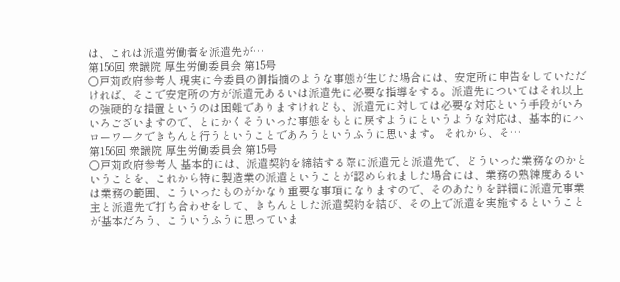は、これは派遣労働者を派遣先が…
第156回 衆議院 厚生労働委員会 第15号
○戸苅政府参考人 現実に今委員の御指摘のような事態が生じた場合には、安定所に申告をしていただければ、そこで安定所の方が派遣元あるいは派遣先に必要な指導をする。派遣先についてはそれ以上の強硬的な措置というのは困難でありますけれども、派遣元に対しては必要な対応という手段がいろいろございますので、とにかくそういった事態をもとに戻すようにというような対応は、基本的にハローワークできちんと行うということであろうというふうに思います。 それから、そ…
第156回 衆議院 厚生労働委員会 第15号
○戸苅政府参考人 基本的には、派遣契約を締結する際に派遣元と派遣先で、どういった業務なのかということを、これから特に製造業の派遣ということが認められました場合には、業務の熟練度あるいは業務の範囲、こういったものがかなり重要な事項になりますので、そのあたりを詳細に派遣元事業主と派遣先で打ち合わせをして、きちんとした派遣契約を結び、その上で派遣を実施するということが基本だろう、こういうふうに思っていま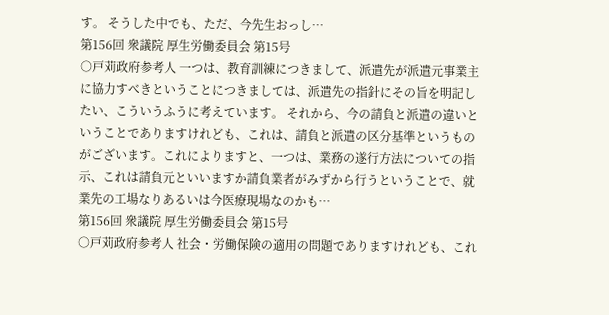す。 そうした中でも、ただ、今先生おっし…
第156回 衆議院 厚生労働委員会 第15号
○戸苅政府参考人 一つは、教育訓練につきまして、派遣先が派遣元事業主に協力すべきということにつきましては、派遣先の指針にその旨を明記したい、こういうふうに考えています。 それから、今の請負と派遣の違いということでありますけれども、これは、請負と派遣の区分基準というものがございます。これによりますと、一つは、業務の遂行方法についての指示、これは請負元といいますか請負業者がみずから行うということで、就業先の工場なりあるいは今医療現場なのかも…
第156回 衆議院 厚生労働委員会 第15号
○戸苅政府参考人 社会・労働保険の適用の問題でありますけれども、これ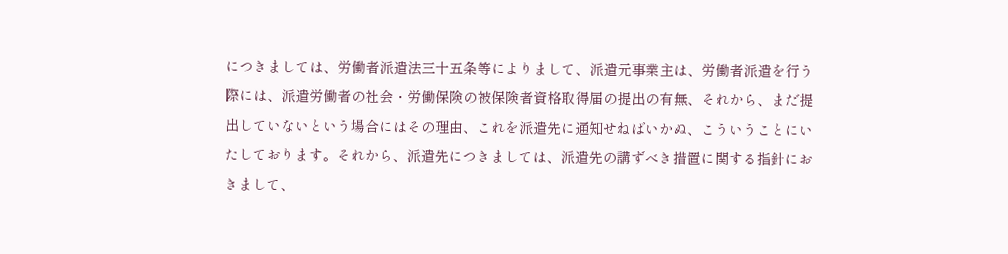につきましては、労働者派遣法三十五条等によりまして、派遣元事業主は、労働者派遣を行う際には、派遣労働者の社会・労働保険の被保険者資格取得届の提出の有無、それから、まだ提出していないという場合にはその理由、これを派遣先に通知せねばいかぬ、こういうことにいたしております。それから、派遣先につきましては、派遣先の講ずべき措置に関する指針におきまして、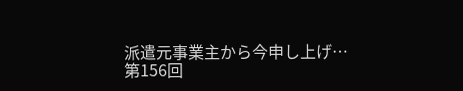派遣元事業主から今申し上げ…
第156回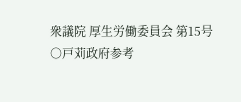衆議院 厚生労働委員会 第15号
○戸苅政府参考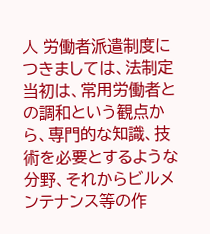人 労働者派遣制度につきましては、法制定当初は、常用労働者との調和という観点から、専門的な知識、技術を必要とするような分野、それからビルメンテナンス等の作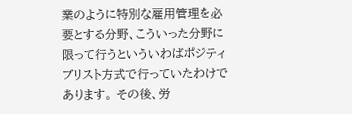業のように特別な雇用管理を必要とする分野、こういった分野に限って行うといういわばポジティブリスト方式で行っていたわけであります。 その後、労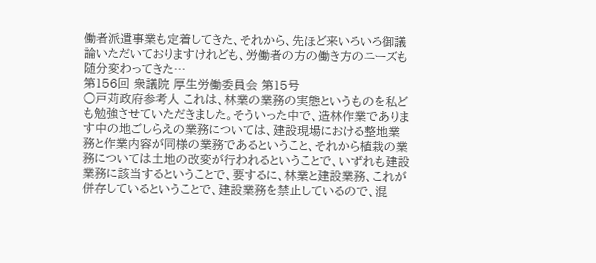働者派遣事業も定着してきた、それから、先ほど来いろいろ御議論いただいておりますけれども、労働者の方の働き方のニーズも随分変わってきた…
第156回 衆議院 厚生労働委員会 第15号
○戸苅政府参考人 これは、林業の業務の実態というものを私ども勉強させていただきました。そういった中で、造林作業であります中の地ごしらえの業務については、建設現場における整地業務と作業内容が同様の業務であるということ、それから植栽の業務については土地の改変が行われるということで、いずれも建設業務に該当するということで、要するに、林業と建設業務、これが併存しているということで、建設業務を禁止しているので、混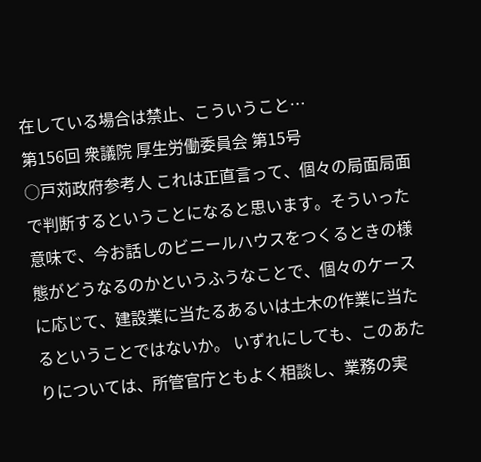在している場合は禁止、こういうこと…
第156回 衆議院 厚生労働委員会 第15号
○戸苅政府参考人 これは正直言って、個々の局面局面で判断するということになると思います。そういった意味で、今お話しのビニールハウスをつくるときの様態がどうなるのかというふうなことで、個々のケースに応じて、建設業に当たるあるいは土木の作業に当たるということではないか。 いずれにしても、このあたりについては、所管官庁ともよく相談し、業務の実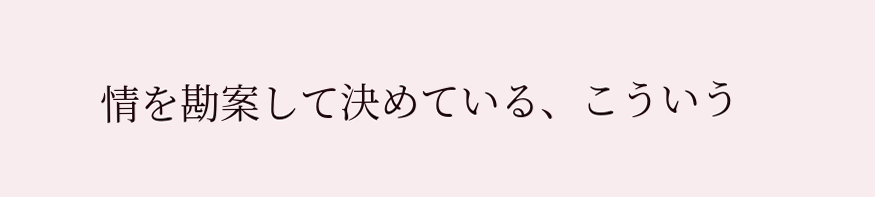情を勘案して決めている、こういう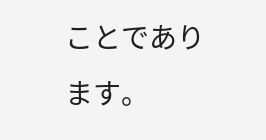ことであります。